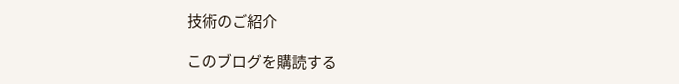技術のご紹介

このブログを購読する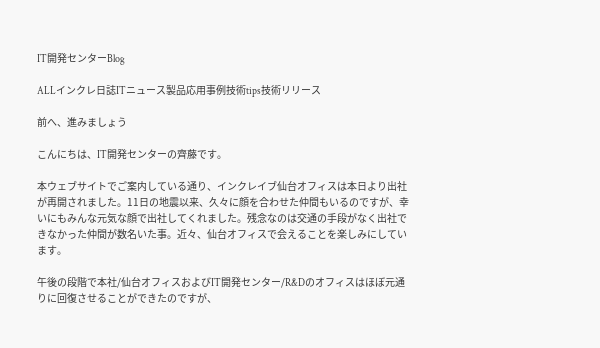IT開発センターBlog

ALLインクレ日誌ITニュース製品応用事例技術tips技術リリース

前へ、進みましょう

こんにちは、IT開発センターの齊藤です。

本ウェブサイトでご案内している通り、インクレイブ仙台オフィスは本日より出社が再開されました。11日の地震以来、久々に顔を合わせた仲間もいるのですが、幸いにもみんな元気な顔で出社してくれました。残念なのは交通の手段がなく出社できなかった仲間が数名いた事。近々、仙台オフィスで会えることを楽しみにしています。

午後の段階で本社/仙台オフィスおよびIT開発センター/R&Dのオフィスはほぼ元通りに回復させることができたのですが、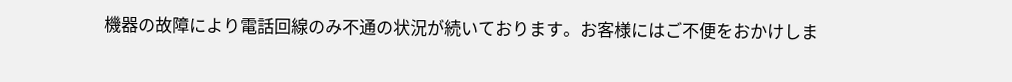機器の故障により電話回線のみ不通の状況が続いております。お客様にはご不便をおかけしま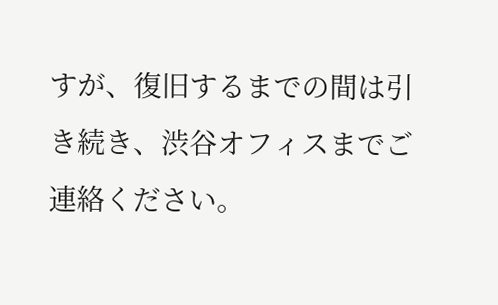すが、復旧するまでの間は引き続き、渋谷オフィスまでご連絡ください。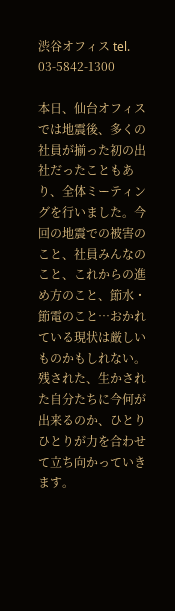渋谷オフィス tel. 03-5842-1300

本日、仙台オフィスでは地震後、多くの社員が揃った初の出社だったこともあり、全体ミーティングを行いました。今回の地震での被害のこと、社員みんなのこと、これからの進め方のこと、節水・節電のこと…おかれている現状は厳しいものかもしれない。残された、生かされた自分たちに今何が出来るのか、ひとりひとりが力を合わせて立ち向かっていきます。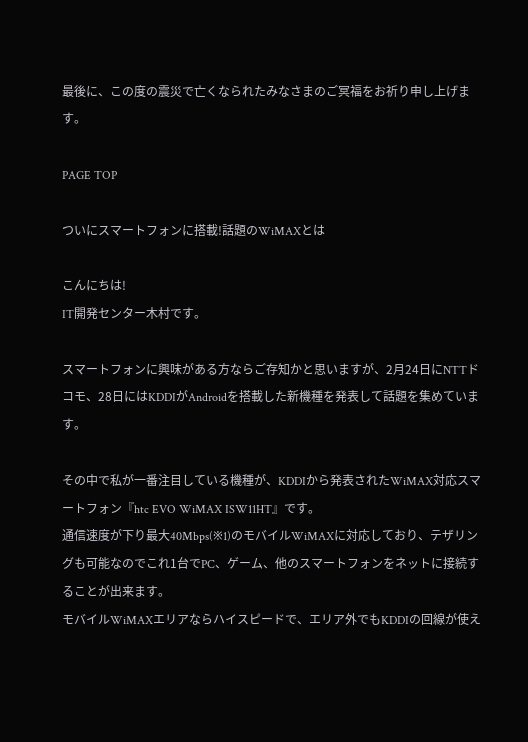最後に、この度の震災で亡くなられたみなさまのご冥福をお祈り申し上げます。

PAGE TOP

ついにスマートフォンに搭載!話題のWiMAXとは

こんにちは!
IT開発センター木村です。

スマートフォンに興味がある方ならご存知かと思いますが、2月24日にNTTドコモ、28日にはKDDIがAndroidを搭載した新機種を発表して話題を集めています。

その中で私が一番注目している機種が、KDDIから発表されたWiMAX対応スマートフォン『htc EVO WiMAX ISW11HT』です。
通信速度が下り最大40Mbps(※1)のモバイルWiMAXに対応しており、テザリングも可能なのでこれ1台でPC、ゲーム、他のスマートフォンをネットに接続することが出来ます。
モバイルWiMAXエリアならハイスピードで、エリア外でもKDDIの回線が使え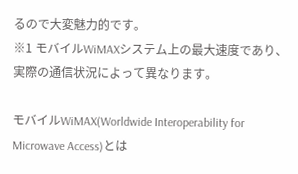るので大変魅力的です。
※1 モバイルWiMAXシステム上の最大速度であり、実際の通信状況によって異なります。

モバイルWiMAX(Worldwide Interoperability for Microwave Access)とは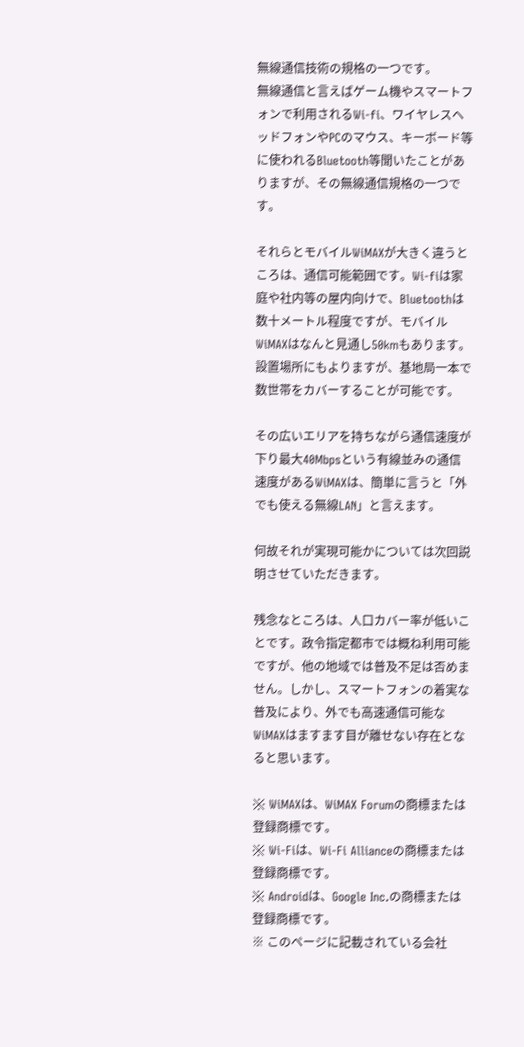無線通信技術の規格の一つです。
無線通信と言えばゲーム機やスマートフォンで利用されるWi-fi、ワイヤレスヘッドフォンやPCのマウス、キーボード等に使われるBluetooth等聞いたことがありますが、その無線通信規格の一つです。

それらとモバイルWiMAXが大きく違うところは、通信可能範囲です。Wi-fiは家庭や社内等の屋内向けで、Bluetoothは数十メートル程度ですが、モバイルWiMAXはなんと見通し50kmもあります。
設置場所にもよりますが、基地局一本で数世帯をカバーすることが可能です。

その広いエリアを持ちながら通信速度が下り最大40Mbpsという有線並みの通信速度があるWiMAXは、簡単に言うと「外でも使える無線LAN」と言えます。

何故それが実現可能かについては次回説明させていただきます。

残念なところは、人口カバー率が低いことです。政令指定都市では概ね利用可能ですが、他の地域では普及不足は否めません。しかし、スマートフォンの着実な普及により、外でも高速通信可能なWiMAXはますます目が離せない存在となると思います。

※ WiMAXは、WiMAX Forumの商標または登録商標です。
※ Wi-Fiは、Wi-Fi Allianceの商標または登録商標です。
※ Androidは、Google Inc.の商標または登録商標です。
※ このページに記載されている会社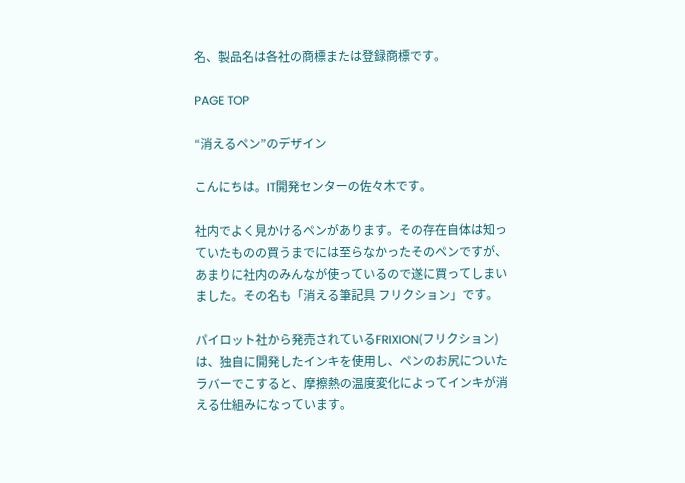名、製品名は各社の商標または登録商標です。

PAGE TOP

“消えるペン”のデザイン

こんにちは。IT開発センターの佐々木です。

社内でよく見かけるペンがあります。その存在自体は知っていたものの買うまでには至らなかったそのペンですが、あまりに社内のみんなが使っているので遂に買ってしまいました。その名も「消える筆記具 フリクション」です。

パイロット社から発売されているFRIXION(フリクション)は、独自に開発したインキを使用し、ペンのお尻についたラバーでこすると、摩擦熱の温度変化によってインキが消える仕組みになっています。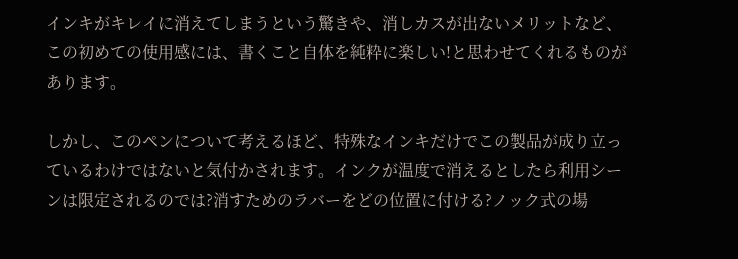インキがキレイに消えてしまうという驚きや、消しカスが出ないメリットなど、この初めての使用感には、書くこと自体を純粋に楽しい!と思わせてくれるものがあります。

しかし、このペンについて考えるほど、特殊なインキだけでこの製品が成り立っているわけではないと気付かされます。インクが温度で消えるとしたら利用シーンは限定されるのでは?消すためのラバーをどの位置に付ける?ノック式の場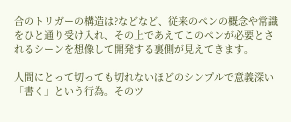合のトリガーの構造は?などなど、従来のペンの概念や常識をひと通り受け入れ、その上であえてこのペンが必要とされるシーンを想像して開発する裏側が見えてきます。

人間にとって切っても切れないほどのシンプルで意義深い「書く」という行為。そのツ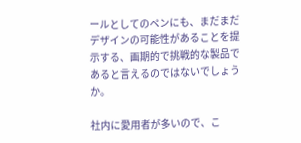ールとしてのペンにも、まだまだデザインの可能性があることを提示する、画期的で挑戦的な製品であると言えるのではないでしょうか。

社内に愛用者が多いので、こ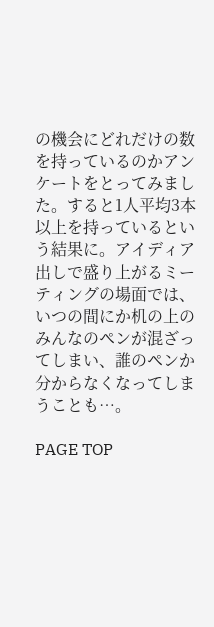の機会にどれだけの数を持っているのかアンケートをとってみました。すると1人平均3本以上を持っているという結果に。アイディア出しで盛り上がるミーティングの場面では、いつの間にか机の上のみんなのペンが混ざってしまい、誰のペンか分からなくなってしまうことも…。

PAGE TOP